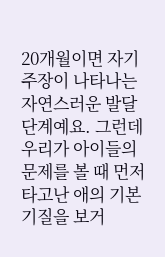20개월이면 자기 주장이 나타나는 자연스러운 발달단계예요. 그런데 우리가 아이들의 문제를 볼 때 먼저 타고난 애의 기본기질을 보거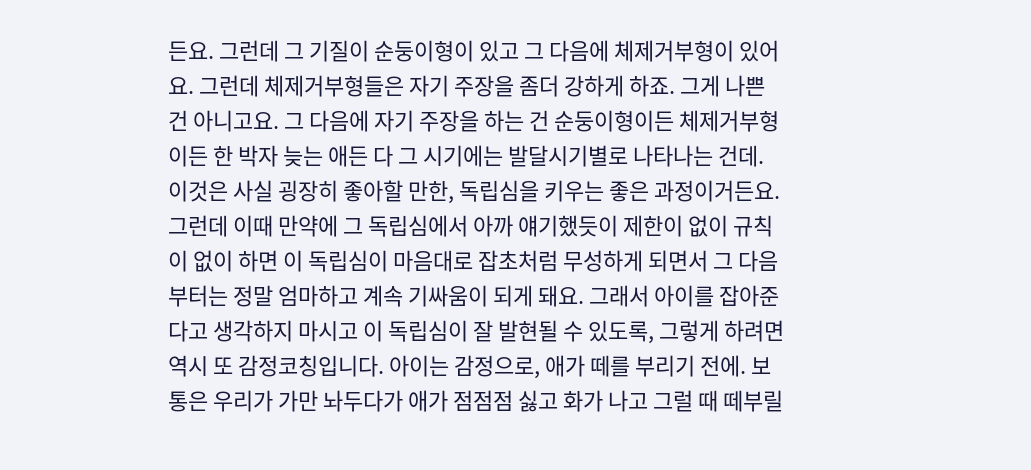든요. 그런데 그 기질이 순둥이형이 있고 그 다음에 체제거부형이 있어요. 그런데 체제거부형들은 자기 주장을 좀더 강하게 하죠. 그게 나쁜 건 아니고요. 그 다음에 자기 주장을 하는 건 순둥이형이든 체제거부형이든 한 박자 늦는 애든 다 그 시기에는 발달시기별로 나타나는 건데. 이것은 사실 굉장히 좋아할 만한, 독립심을 키우는 좋은 과정이거든요. 그런데 이때 만약에 그 독립심에서 아까 얘기했듯이 제한이 없이 규칙이 없이 하면 이 독립심이 마음대로 잡초처럼 무성하게 되면서 그 다음부터는 정말 엄마하고 계속 기싸움이 되게 돼요. 그래서 아이를 잡아준다고 생각하지 마시고 이 독립심이 잘 발현될 수 있도록, 그렇게 하려면 역시 또 감정코칭입니다. 아이는 감정으로, 애가 떼를 부리기 전에. 보통은 우리가 가만 놔두다가 애가 점점점 싫고 화가 나고 그럴 때 떼부릴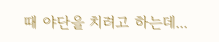때 야단을 치려고 하는데...